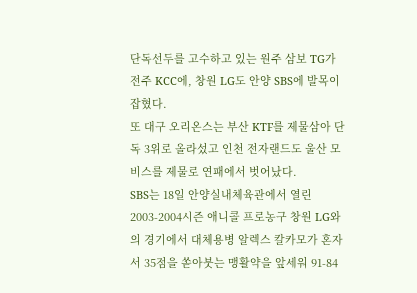단독선두를 고수하고 있는 원주 삼보 TG가 전주 KCC에, 창원 LG도 안양 SBS에 발목이 잡혔다.
또 대구 오리온스는 부산 KTF를 제물삼아 단독 3위로 올라섰고 인천 전자랜드도 울산 모비스를 제물로 연패에서 벗어났다.
SBS는 18일 안양실내체육관에서 열린 2003-2004시즌 애니콜 프로농구 창원 LG와의 경기에서 대체용병 알렉스 칼카모가 혼자서 35점을 쏟아붓는 맹활약을 앞세워 91-84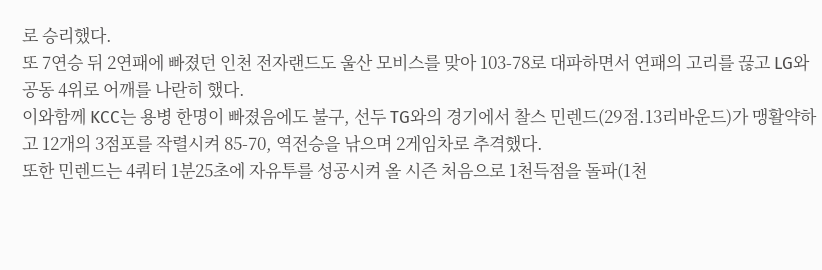로 승리했다.
또 7연승 뒤 2연패에 빠졌던 인천 전자랜드도 울산 모비스를 맞아 103-78로 대파하면서 연패의 고리를 끊고 LG와 공동 4위로 어깨를 나란히 했다.
이와함께 KCC는 용병 한명이 빠졌음에도 불구, 선두 TG와의 경기에서 찰스 민렌드(29점.13리바운드)가 맹활약하고 12개의 3점포를 작렬시켜 85-70, 역전승을 낚으며 2게임차로 추격했다.
또한 민렌드는 4쿼터 1분25초에 자유투를 성공시켜 올 시즌 처음으로 1천득점을 돌파(1천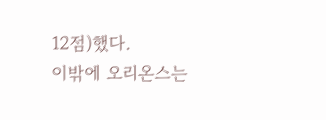12점)했다.
이밖에 오리온스는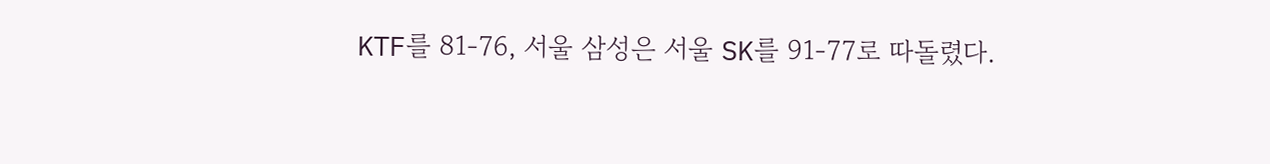KTF를 81-76, 서울 삼성은 서울 SK를 91-77로 따돌렸다.